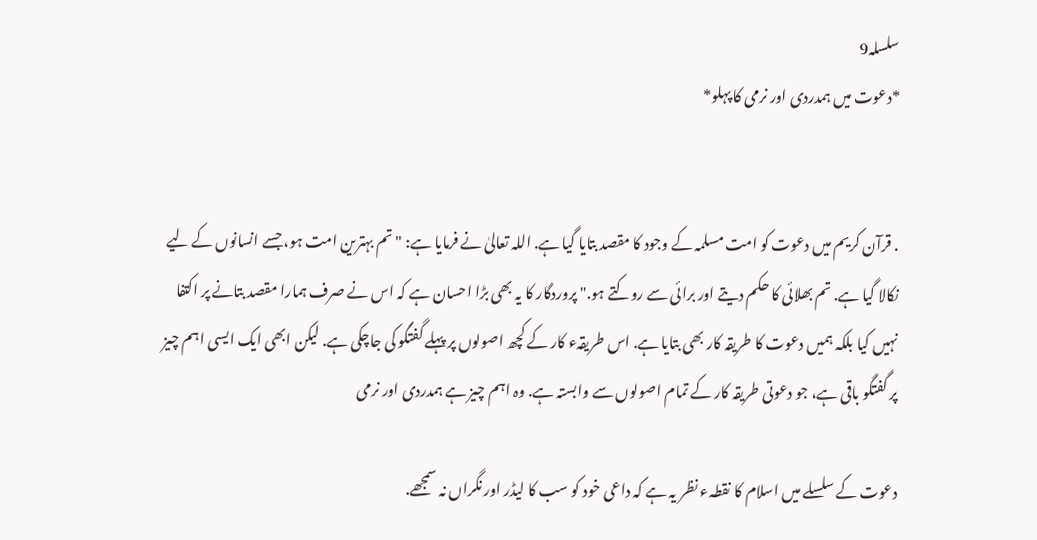سلسلہ9
*دعوت میں ہمدردی اور نرمی کا پہلو*


. قرآن کریم میں دعوت کو امت مسلمہ کے وجود کا مقصد بتایا گیا ہے. اللہ تعالیٰ نے فرمایا ہے: "تم بہترین امت ہو، جسے انسانوں کے لیے نکالا گیا ہے. تم بھلائی کا حکم دیتے اور برائی سے روکتے ہو." پروردگار کا یہ بھی بڑا احسان ہے کہ اس نے صرف ہمارا مقصد بتانے پر اکتفا نہیں کیا بلکہ ہمیں دعوت کا طریقہ کار بھی بتایا ہے. اس طریقہء کار کے کچھ اصولوں پر پہلے گفتگو کی جاچکی ہے. لیکن ابھی ایک ایسی اہم چیز پر گفتگو باقی ہے، جو دعوتی طریقہ کار کے تمام اصولوں سے وابستہ ہے. وہ اہم چیز ہے ہمدردی اور نرمی

دعوت کے سلسلے میں اسلام کا نقطہء نظر یہ ہے کہ داعی خود کو سب کا لیڈر اور نگراں نہ سمجھے.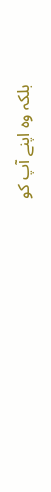بلکہ وہ اپنے آپ کو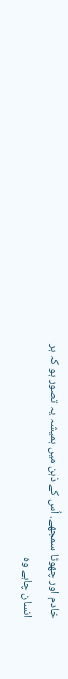خادم اور چھوٹا سمجھے. اُس کے ذہن میں ہمیشہ یہ تصور ہو کہ ہر انسان چاہے وہ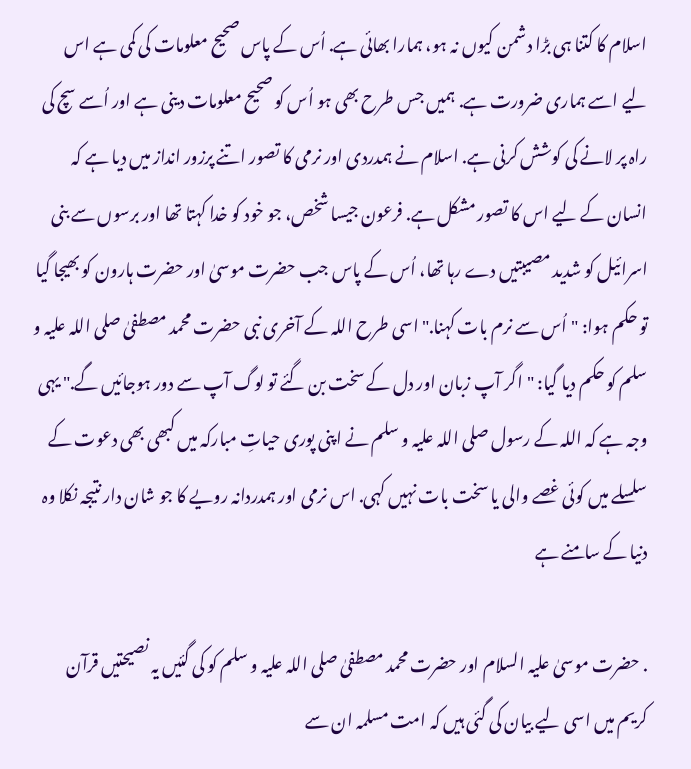اسلام کا کتنا ہی بڑا دشمن کیوں نہ ہو، ہمارا بھائی ہے. اُس کے پاس صحیح معلومات کی کمی ہے اس لیے اسے ہماری ضرورت ہے. ہمیں جس طرح بھی ہو اُس کو صحیح معلومات دینی ہے اور اُسے سچ کی راہ پر لانے کی کوشش کرنی ہے. اسلام نے ہمدردی اور نرمی کا تصور اتنے پرزور انداز میں دیا ہے کہ انسان کے لیے اس کا تصور مشکل ہے. فرعون جیسا شخص، جو خود کو خدا کہتا تھا اور برسوں سے بنی اسرائیل کو شدید مصیبتیں دے رہا تھا، اُس کے پاس جب حضرت موسیٰ اور حضرت ہارون کو بھیجا گیا تو حکم ہوا: "اُس سے نرم بات کہنا." اسی طرح اللہ کے آخری نبی حضرت محمد مصطفیٰ صلی اللہ علیہ و سلم کو حکم دیا گیا: "اگر آپ زبان اور دل کے سخت بن گئے تو لوگ آپ سے دور ہوجائیں گے." یہی وجہ ہے کہ اللہ کے رسول صلی اللہ علیہ و سلم نے اپنی پوری حیاتِ مبارکہ میں کبھی بھی دعوت کے سلسلے میں کوئی غصے والی یا سخت بات نہیں کہی. اس نرمی اور ہمدردانہ رویے کا جو شان دار نتیجہ نکلا وہ دنیا کے سامنے ہے

. حضرت موسیٰ علیہ السلام اور حضرت محمد مصطفیٰ صلی اللہ علیہ و سلم کو کی گئیں یہ نصیحتیں قرآن کریم میں اسی لیے بیان کی گئی ہیں کہ امت مسلمہ ان سے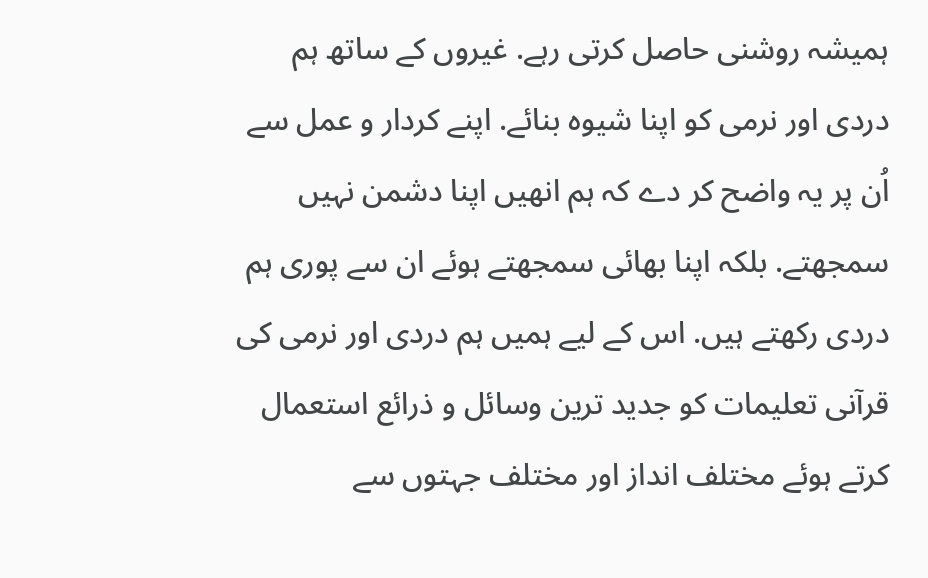ہمیشہ روشنی حاصل کرتی رہے. غیروں کے ساتھ ہم دردی اور نرمی کو اپنا شیوہ بنائے. اپنے کردار و عمل سے اُن پر یہ واضح کر دے کہ ہم انھیں اپنا دشمن نہیں سمجھتے. بلکہ اپنا بھائی سمجھتے ہوئے ان سے پوری ہم دردی رکھتے ہیں. اس کے لیے ہمیں ہم دردی اور نرمی کی قرآنی تعلیمات کو جدید ترین وسائل و ذرائع استعمال کرتے ہوئے مختلف انداز اور مختلف جہتوں سے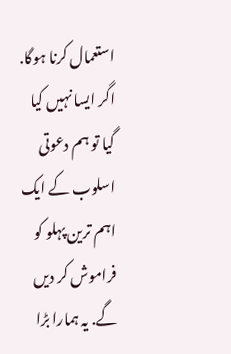استعمال کرنا ہوگا. اگر ایسا نہیں کیا گیا تو ہم دعوتی اسلوب کے ایک اہم ترین پہلو کو فراموش کر دیں گے. یہ ہمارا بڑا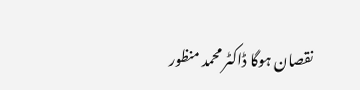نقصان ہوگا ڈاکٹر محمد منظور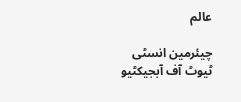عالم

چیئرمین انسٹی ٹیوٹ آف آبجیکٹیو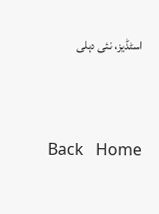اسٹڈیز، نئی دہلی




Back   Home